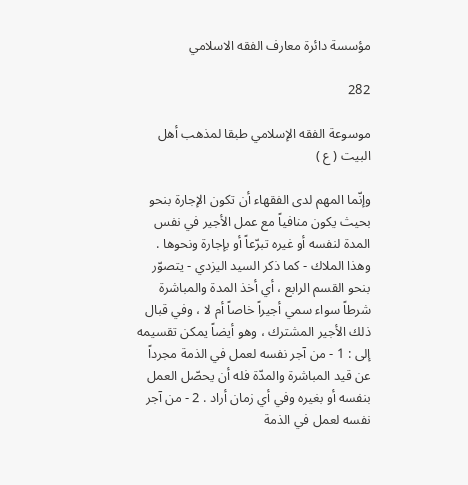مؤسسة دائرة معارف الفقه الاسلامي

282

موسوعة الفقه الإسلامي طبقا لمذهب أهل البيت ( ع )

وإنّما المهم لدى الفقهاء أن تكون الإجارة بنحو بحيث يكون منافياً مع عمل الأجير في نفس المدة لنفسه أو غيره تبرّعاً أو بإجارة ونحوها . وهذا الملاك - كما ذكر السيد اليزدي - يتصوّر بنحو القسم الرابع ، أي أخذ المدة والمباشرة شرطاً سواء سمي أجيراً خاصاً أم لا ، وفي قبال ذلك الأجير المشترك ، وهو أيضاً يمكن تقسيمه إلى : 1 - من آجر نفسه لعمل في الذمة مجرداً عن قيد المباشرة والمدّة فله أن يحصّل العمل بنفسه أو بغيره وفي أي زمان أراد . 2 - من آجر نفسه لعمل في الذمة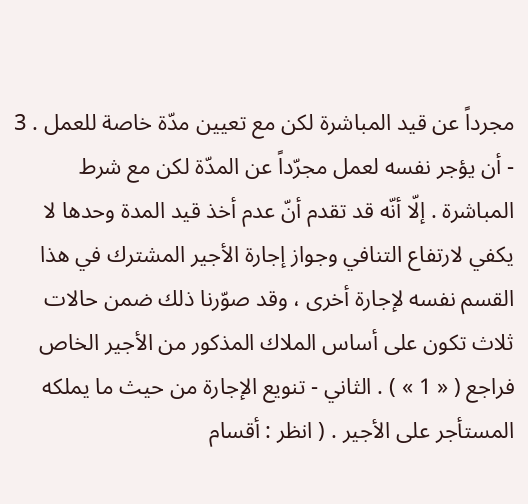مجرداً عن قيد المباشرة لكن مع تعيين مدّة خاصة للعمل . 3 - أن يؤجر نفسه لعمل مجرّداً عن المدّة لكن مع شرط المباشرة . إلّا أنّه قد تقدم أنّ عدم أخذ قيد المدة وحدها لا يكفي لارتفاع التنافي وجواز إجارة الأجير المشترك في هذا القسم نفسه لإجارة أخرى ، وقد صوّرنا ذلك ضمن حالات ثلاث تكون على أساس الملاك المذكور من الأجير الخاص فراجع ( « 1 » ) . الثاني - تنويع الإجارة من حيث ما يملكه المستأجر على الأجير . ( انظر : أقسام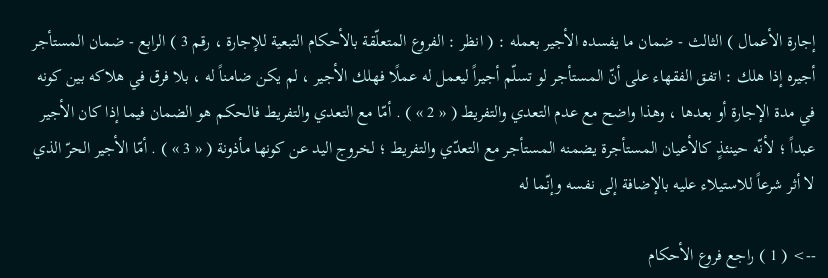إجارة الأعمال ) الثالث - ضمان ما يفسده الأجير بعمله : ( انظر : الفروع المتعلّقة بالأحكام التبعية للإجارة ، رقم 3 ) الرابع - ضمان المستأجر أجيره إذا هلك : اتفق الفقهاء على أنّ المستأجر لو تسلّم أجيراً ليعمل له عملًا فهلك الأجير ، لم يكن ضامناً له ، بلا فرق في هلاكه بين كونه في مدة الإجارة أو بعدها ، وهذا واضح مع عدم التعدي والتفريط ( « 2 » ) . أمّا مع التعدي والتفريط فالحكم هو الضمان فيما إذا كان الأجير عبداً ؛ لأنّه حينئذٍ كالأعيان المستأجرة يضمنه المستأجر مع التعدّي والتفريط ؛ لخروج اليد عن كونها مأذونة ( « 3 » ) . أمّا الأجير الحرّ الذي لا أثر شرعاً للاستيلاء عليه بالإضافة إلى نفسه وإنّما له

--> ( 1 ) راجع فروع الأحكام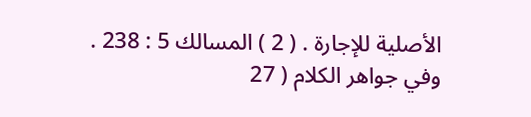الأصلية للإجارة . ( 2 ) المسالك 5 : 238 . وفي جواهر الكلام ( 27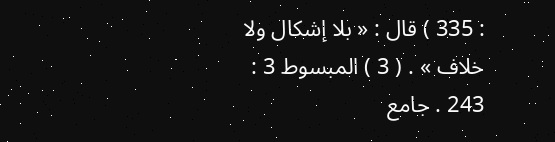: 335 ) قال : « بلا إشكال ولا خلاف » . ( 3 ) المبسوط 3 : 243 . جامع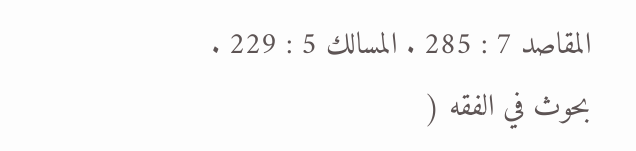المقاصد 7 : 285 . المسالك 5 : 229 . بحوث في الفقه (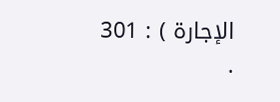الإجارة ) : 301 .